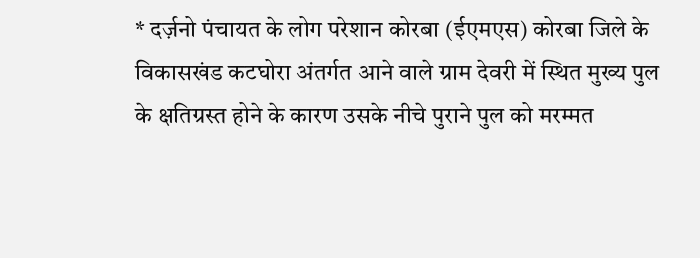* दर्ज़नो पंचायत के लोग परेशान कोरबा (ईएमएस) कोरबा जिले के विकासखंड कटघोरा अंतर्गत आने वाले ग्राम देवरी में स्थित मुख्य पुल के क्षतिग्रस्त होने के कारण उसके नीचे पुराने पुल को मरम्मत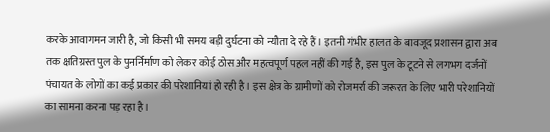करके आवागमन जारी है, जो किसी भी समय बड़ी दुर्घटना को न्यौता दे रहे हैं। इतनी गंभीर हालत के बावजूद प्रशासन द्वारा अब तक क्षतिग्रस्त पुल के पुनर्निर्माण को लेकर कोई ठोस और महत्वपूर्ण पहल नहीं की गई है, इस पुल के टूटने से लगभग दर्जनों पंचायत के लोगों का कई प्रकार की परेशानियां हो रही है। इस क्षेत्र के ग्रामीणों को रोजमर्रा की जरूरत के लिए भारी परेशानियों का सामना करना पड़ रहा है।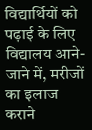विद्यार्थियों को पढ़ाई के लिए विद्यालय आने-जाने में, मरीजों का इलाज कराने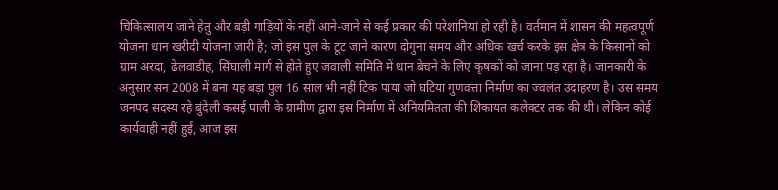चिकित्सालय जाने हेतु और बड़ी गाड़ियों के नहीं आने-जाने से कई प्रकार की परेशानियां हो रही है। वर्तमान में शासन की महत्वपूर्ण योजना धान खरीदी योजना जारी है; जो इस पुल के टूट जाने कारण दोगुना समय और अधिक खर्च करके इस क्षेत्र के किसानों को ग्राम अरदा, ढेलवाडीह, सिंघाली मार्ग से होते हुए जवाली समिति में धान बेचने के लिए कृषकों को जाना पड़ रहा है। जानकारी के अनुसार सन 2008 में बना यह बड़ा पुल 16 साल भी नहीं टिक पाया जो घटिया गुणवत्ता निर्माण का ज्वलंत उदाहरण है। उस समय जनपद सदस्य रहे बुंदेली कसई पाली के ग्रामीण द्वारा इस निर्माण में अनियमितता की शिकायत कलेक्टर तक की थी। लेकिन कोई कार्यवाही नहीं हुई, आज इस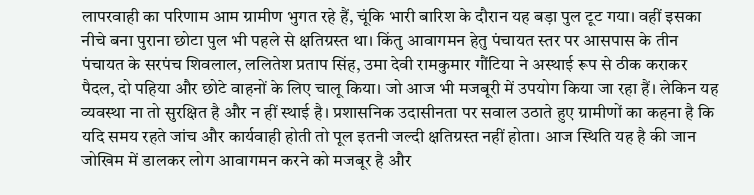लापरवाही का परिणाम आम ग्रामीण भुगत रहे हैं, चूंकि भारी बारिश के दौरान यह बड़ा पुल टूट गया। वहीं इसका नीचे बना पुराना छोटा पुल भी पहले से क्षतिग्रस्त था। किंतु आवागमन हेतु पंचायत स्तर पर आसपास के तीन पंचायत के सरपंच शिवलाल, ललितेश प्रताप सिंह, उमा देवी रामकुमार गौंटिया ने अस्थाई रूप से ठीक कराकर पैदल, दो पहिया और छोटे वाहनों के लिए चालू किया। जो आज भी मजबूरी में उपयोग किया जा रहा हैं। लेकिन यह व्यवस्था ना तो सुरक्षित है और न हीं स्थाई है। प्रशासनिक उदासीनता पर सवाल उठाते हुए ग्रामीणों का कहना है कि यदि समय रहते जांच और कार्यवाही होती तो पूल इतनी जल्दी क्षतिग्रस्त नहीं होता। आज स्थिति यह है की जान जोखिम में डालकर लोग आवागमन करने को मजबूर है और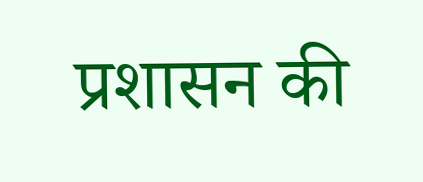प्रशासन की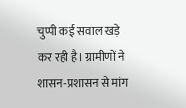चुप्पी कई सवाल खड़े कर रही है। ग्रामीणों ने शासन-प्रशासन से मांग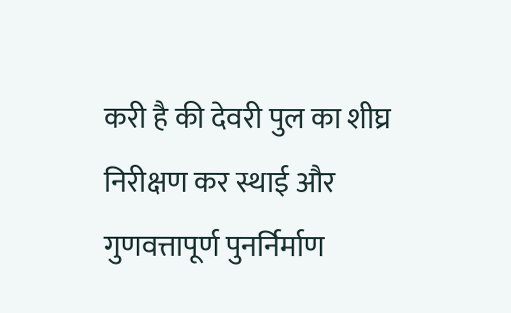करी है की देवरी पुल का शीघ्र निरीक्षण कर स्थाई और गुणवत्तापूर्ण पुनर्निर्माण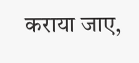कराया जाए,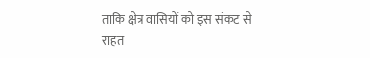ताकि क्षेत्र वासियों को इस संकट से राहत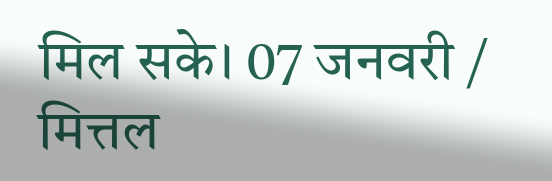मिल सके। 07 जनवरी / मित्तल